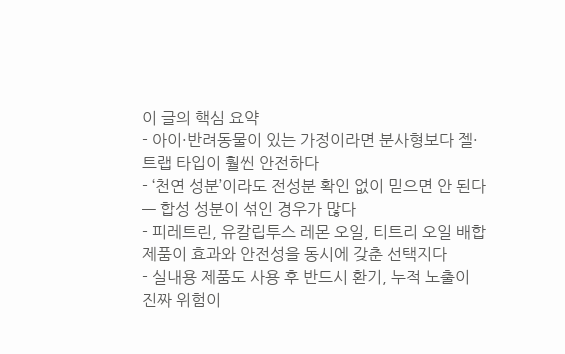이 글의 핵심 요약
- 아이·반려동물이 있는 가정이라면 분사형보다 젤·트랩 타입이 훨씬 안전하다
- ‘천연 성분’이라도 전성분 확인 없이 믿으면 안 된다 — 합성 성분이 섞인 경우가 많다
- 피레트린, 유칼립투스 레몬 오일, 티트리 오일 배합 제품이 효과와 안전성을 동시에 갖춘 선택지다
- 실내용 제품도 사용 후 반드시 환기, 누적 노출이 진짜 위험이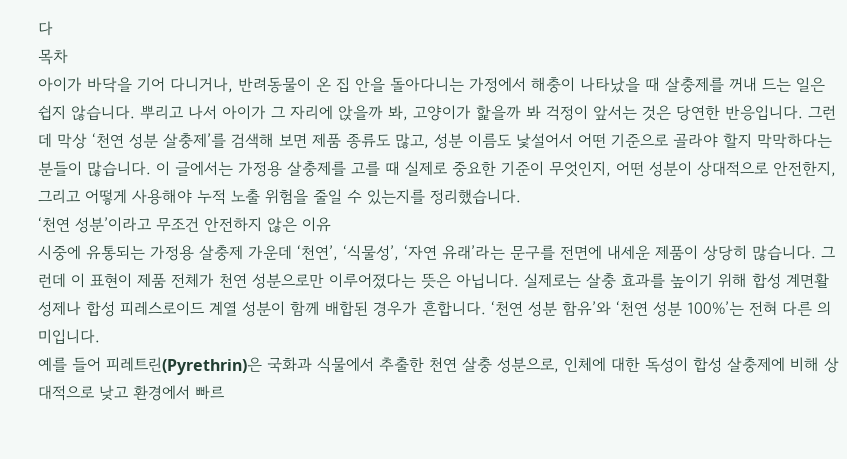다
목차
아이가 바닥을 기어 다니거나, 반려동물이 온 집 안을 돌아다니는 가정에서 해충이 나타났을 때 살충제를 꺼내 드는 일은 쉽지 않습니다. 뿌리고 나서 아이가 그 자리에 앉을까 봐, 고양이가 핥을까 봐 걱정이 앞서는 것은 당연한 반응입니다. 그런데 막상 ‘천연 성분 살충제’를 검색해 보면 제품 종류도 많고, 성분 이름도 낯설어서 어떤 기준으로 골라야 할지 막막하다는 분들이 많습니다. 이 글에서는 가정용 살충제를 고를 때 실제로 중요한 기준이 무엇인지, 어떤 성분이 상대적으로 안전한지, 그리고 어떻게 사용해야 누적 노출 위험을 줄일 수 있는지를 정리했습니다.
‘천연 성분’이라고 무조건 안전하지 않은 이유
시중에 유통되는 가정용 살충제 가운데 ‘천연’, ‘식물성’, ‘자연 유래’라는 문구를 전면에 내세운 제품이 상당히 많습니다. 그런데 이 표현이 제품 전체가 천연 성분으로만 이루어졌다는 뜻은 아닙니다. 실제로는 살충 효과를 높이기 위해 합성 계면활성제나 합성 피레스로이드 계열 성분이 함께 배합된 경우가 흔합니다. ‘천연 성분 함유’와 ‘천연 성분 100%’는 전혀 다른 의미입니다.
예를 들어 피레트린(Pyrethrin)은 국화과 식물에서 추출한 천연 살충 성분으로, 인체에 대한 독성이 합성 살충제에 비해 상대적으로 낮고 환경에서 빠르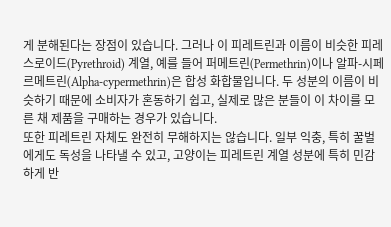게 분해된다는 장점이 있습니다. 그러나 이 피레트린과 이름이 비슷한 피레스로이드(Pyrethroid) 계열, 예를 들어 퍼메트린(Permethrin)이나 알파-시페르메트린(Alpha-cypermethrin)은 합성 화합물입니다. 두 성분의 이름이 비슷하기 때문에 소비자가 혼동하기 쉽고, 실제로 많은 분들이 이 차이를 모른 채 제품을 구매하는 경우가 있습니다.
또한 피레트린 자체도 완전히 무해하지는 않습니다. 일부 익충, 특히 꿀벌에게도 독성을 나타낼 수 있고, 고양이는 피레트린 계열 성분에 특히 민감하게 반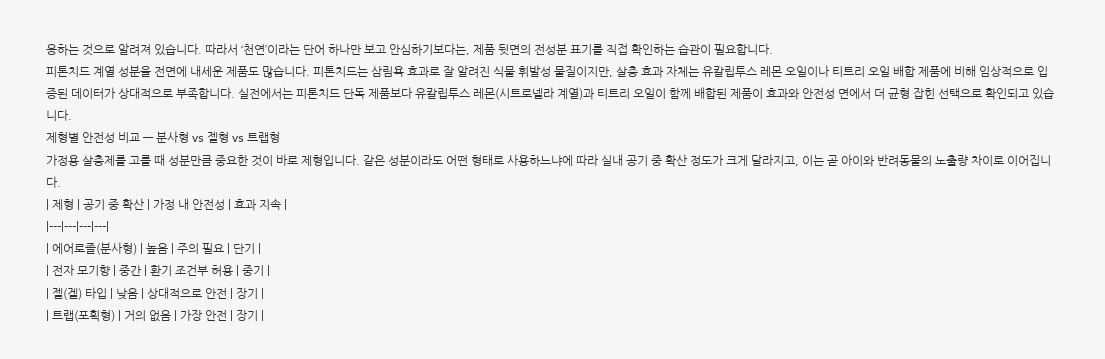응하는 것으로 알려져 있습니다. 따라서 ‘천연’이라는 단어 하나만 보고 안심하기보다는, 제품 뒷면의 전성분 표기를 직접 확인하는 습관이 필요합니다.
피톤치드 계열 성분을 전면에 내세운 제품도 많습니다. 피톤치드는 삼림욕 효과로 잘 알려진 식물 휘발성 물질이지만, 살충 효과 자체는 유칼립투스 레몬 오일이나 티트리 오일 배합 제품에 비해 임상적으로 입증된 데이터가 상대적으로 부족합니다. 실전에서는 피톤치드 단독 제품보다 유칼립투스 레몬(시트로넬라 계열)과 티트리 오일이 함께 배합된 제품이 효과와 안전성 면에서 더 균형 잡힌 선택으로 확인되고 있습니다.
제형별 안전성 비교 — 분사형 vs 젤형 vs 트랩형
가정용 살충제를 고를 때 성분만큼 중요한 것이 바로 제형입니다. 같은 성분이라도 어떤 형태로 사용하느냐에 따라 실내 공기 중 확산 정도가 크게 달라지고, 이는 곧 아이와 반려동물의 노출량 차이로 이어집니다.
| 제형 | 공기 중 확산 | 가정 내 안전성 | 효과 지속 |
|---|---|---|---|
| 에어로졸(분사형) | 높음 | 주의 필요 | 단기 |
| 전자 모기향 | 중간 | 환기 조건부 허용 | 중기 |
| 젤(겔) 타입 | 낮음 | 상대적으로 안전 | 장기 |
| 트랩(포획형) | 거의 없음 | 가장 안전 | 장기 |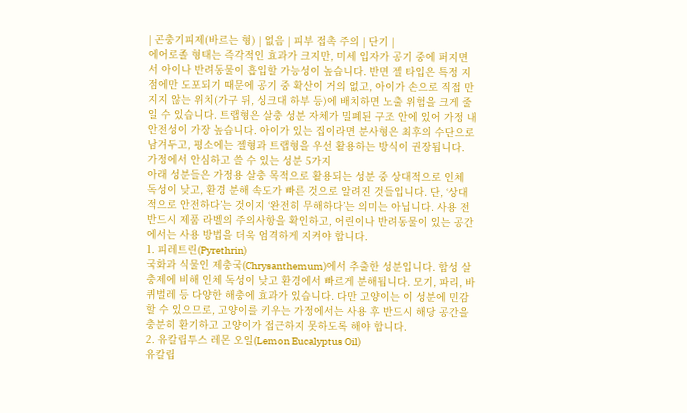| 곤충기피제(바르는 형) | 없음 | 피부 접촉 주의 | 단기 |
에어로졸 형태는 즉각적인 효과가 크지만, 미세 입자가 공기 중에 퍼지면서 아이나 반려동물이 흡입할 가능성이 높습니다. 반면 젤 타입은 특정 지점에만 도포되기 때문에 공기 중 확산이 거의 없고, 아이가 손으로 직접 만지지 않는 위치(가구 뒤, 싱크대 하부 등)에 배치하면 노출 위험을 크게 줄일 수 있습니다. 트랩형은 살충 성분 자체가 밀폐된 구조 안에 있어 가정 내 안전성이 가장 높습니다. 아이가 있는 집이라면 분사형은 최후의 수단으로 남겨두고, 평소에는 젤형과 트랩형을 우선 활용하는 방식이 권장됩니다.
가정에서 안심하고 쓸 수 있는 성분 5가지
아래 성분들은 가정용 살충 목적으로 활용되는 성분 중 상대적으로 인체 독성이 낮고, 환경 분해 속도가 빠른 것으로 알려진 것들입니다. 단, ‘상대적으로 안전하다’는 것이지 ‘완전히 무해하다’는 의미는 아닙니다. 사용 전 반드시 제품 라벨의 주의사항을 확인하고, 어린이나 반려동물이 있는 공간에서는 사용 방법을 더욱 엄격하게 지켜야 합니다.
1. 피레트린(Pyrethrin)
국화과 식물인 제충국(Chrysanthemum)에서 추출한 성분입니다. 합성 살충제에 비해 인체 독성이 낮고 환경에서 빠르게 분해됩니다. 모기, 파리, 바퀴벌레 등 다양한 해충에 효과가 있습니다. 다만 고양이는 이 성분에 민감할 수 있으므로, 고양이를 키우는 가정에서는 사용 후 반드시 해당 공간을 충분히 환기하고 고양이가 접근하지 못하도록 해야 합니다.
2. 유칼립투스 레몬 오일(Lemon Eucalyptus Oil)
유칼립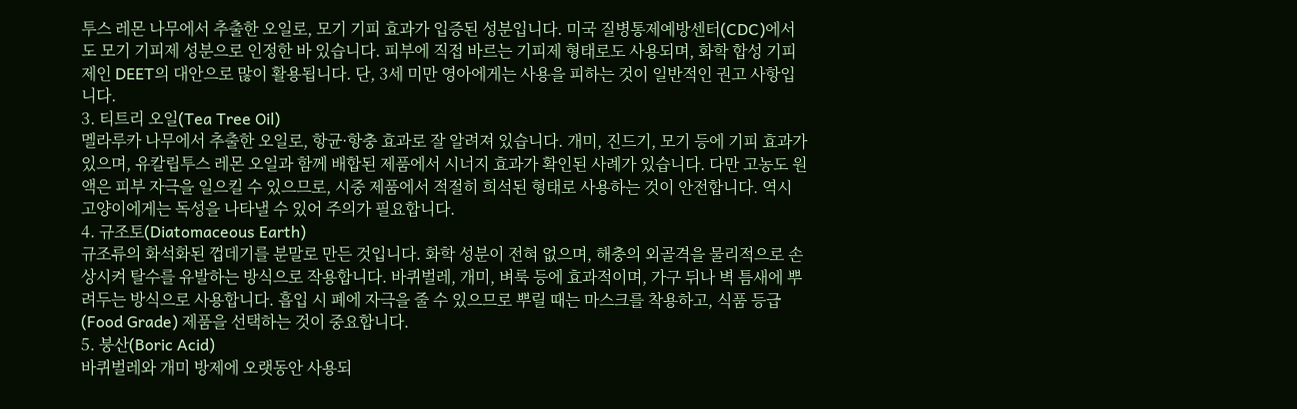투스 레몬 나무에서 추출한 오일로, 모기 기피 효과가 입증된 성분입니다. 미국 질병통제예방센터(CDC)에서도 모기 기피제 성분으로 인정한 바 있습니다. 피부에 직접 바르는 기피제 형태로도 사용되며, 화학 합성 기피제인 DEET의 대안으로 많이 활용됩니다. 단, 3세 미만 영아에게는 사용을 피하는 것이 일반적인 권고 사항입니다.
3. 티트리 오일(Tea Tree Oil)
멜라루카 나무에서 추출한 오일로, 항균·항충 효과로 잘 알려져 있습니다. 개미, 진드기, 모기 등에 기피 효과가 있으며, 유칼립투스 레몬 오일과 함께 배합된 제품에서 시너지 효과가 확인된 사례가 있습니다. 다만 고농도 원액은 피부 자극을 일으킬 수 있으므로, 시중 제품에서 적절히 희석된 형태로 사용하는 것이 안전합니다. 역시 고양이에게는 독성을 나타낼 수 있어 주의가 필요합니다.
4. 규조토(Diatomaceous Earth)
규조류의 화석화된 껍데기를 분말로 만든 것입니다. 화학 성분이 전혀 없으며, 해충의 외골격을 물리적으로 손상시켜 탈수를 유발하는 방식으로 작용합니다. 바퀴벌레, 개미, 벼룩 등에 효과적이며, 가구 뒤나 벽 틈새에 뿌려두는 방식으로 사용합니다. 흡입 시 폐에 자극을 줄 수 있으므로 뿌릴 때는 마스크를 착용하고, 식품 등급(Food Grade) 제품을 선택하는 것이 중요합니다.
5. 붕산(Boric Acid)
바퀴벌레와 개미 방제에 오랫동안 사용되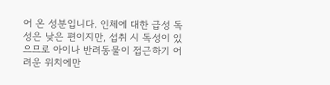어 온 성분입니다. 인체에 대한 급성 독성은 낮은 편이지만, 섭취 시 독성이 있으므로 아이나 반려동물이 접근하기 어려운 위치에만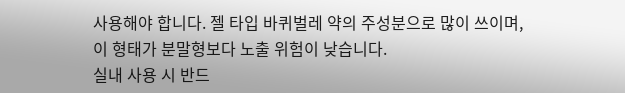사용해야 합니다. 젤 타입 바퀴벌레 약의 주성분으로 많이 쓰이며, 이 형태가 분말형보다 노출 위험이 낮습니다.
실내 사용 시 반드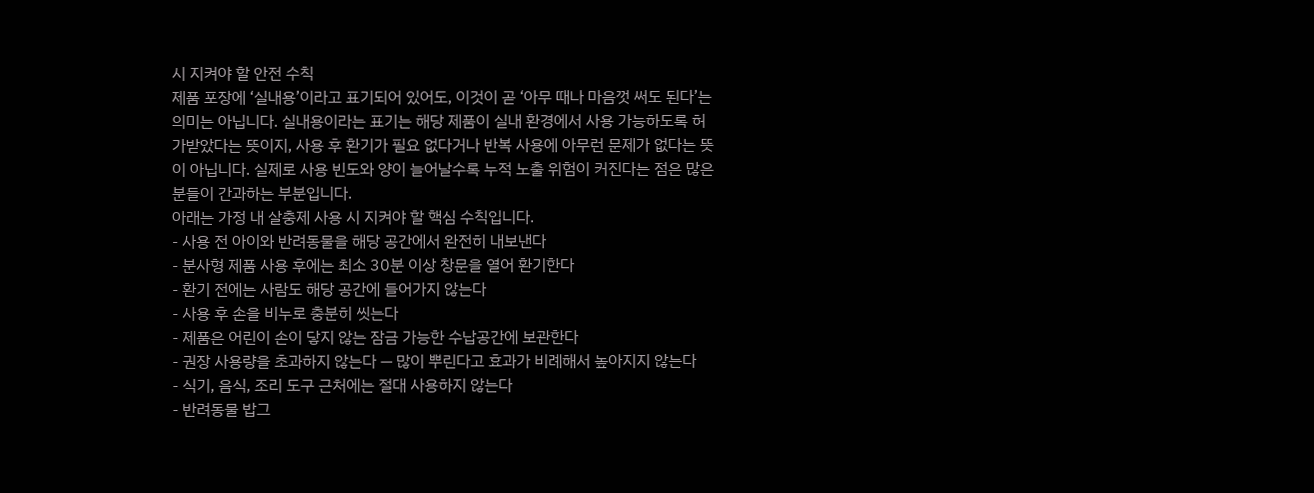시 지켜야 할 안전 수칙
제품 포장에 ‘실내용’이라고 표기되어 있어도, 이것이 곧 ‘아무 때나 마음껏 써도 된다’는 의미는 아닙니다. 실내용이라는 표기는 해당 제품이 실내 환경에서 사용 가능하도록 허가받았다는 뜻이지, 사용 후 환기가 필요 없다거나 반복 사용에 아무런 문제가 없다는 뜻이 아닙니다. 실제로 사용 빈도와 양이 늘어날수록 누적 노출 위험이 커진다는 점은 많은 분들이 간과하는 부분입니다.
아래는 가정 내 살충제 사용 시 지켜야 할 핵심 수칙입니다.
- 사용 전 아이와 반려동물을 해당 공간에서 완전히 내보낸다
- 분사형 제품 사용 후에는 최소 30분 이상 창문을 열어 환기한다
- 환기 전에는 사람도 해당 공간에 들어가지 않는다
- 사용 후 손을 비누로 충분히 씻는다
- 제품은 어린이 손이 닿지 않는 잠금 가능한 수납공간에 보관한다
- 권장 사용량을 초과하지 않는다 — 많이 뿌린다고 효과가 비례해서 높아지지 않는다
- 식기, 음식, 조리 도구 근처에는 절대 사용하지 않는다
- 반려동물 밥그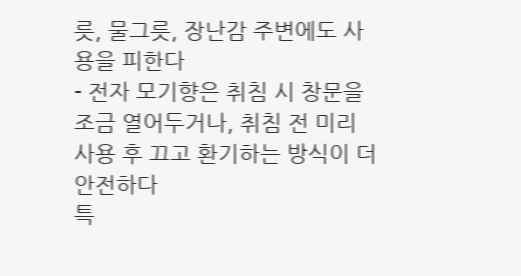릇, 물그릇, 장난감 주변에도 사용을 피한다
- 전자 모기향은 취침 시 창문을 조금 열어두거나, 취침 전 미리 사용 후 끄고 환기하는 방식이 더 안전하다
특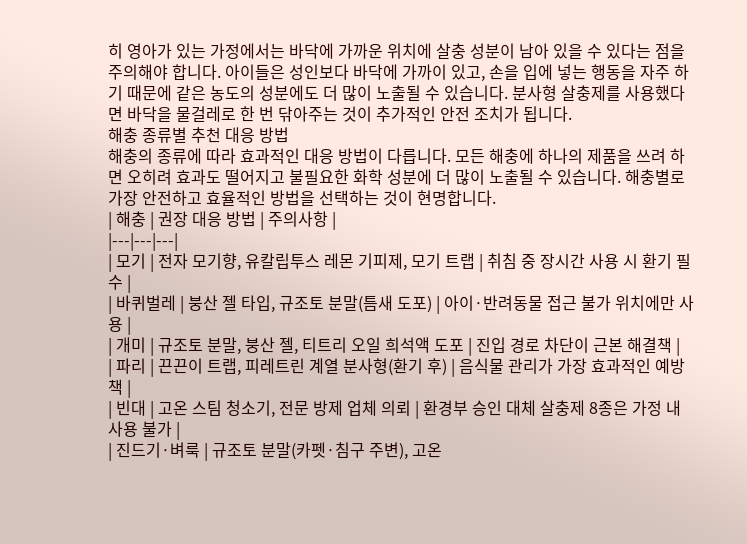히 영아가 있는 가정에서는 바닥에 가까운 위치에 살충 성분이 남아 있을 수 있다는 점을 주의해야 합니다. 아이들은 성인보다 바닥에 가까이 있고, 손을 입에 넣는 행동을 자주 하기 때문에 같은 농도의 성분에도 더 많이 노출될 수 있습니다. 분사형 살충제를 사용했다면 바닥을 물걸레로 한 번 닦아주는 것이 추가적인 안전 조치가 됩니다.
해충 종류별 추천 대응 방법
해충의 종류에 따라 효과적인 대응 방법이 다릅니다. 모든 해충에 하나의 제품을 쓰려 하면 오히려 효과도 떨어지고 불필요한 화학 성분에 더 많이 노출될 수 있습니다. 해충별로 가장 안전하고 효율적인 방법을 선택하는 것이 현명합니다.
| 해충 | 권장 대응 방법 | 주의사항 |
|---|---|---|
| 모기 | 전자 모기향, 유칼립투스 레몬 기피제, 모기 트랩 | 취침 중 장시간 사용 시 환기 필수 |
| 바퀴벌레 | 붕산 젤 타입, 규조토 분말(틈새 도포) | 아이·반려동물 접근 불가 위치에만 사용 |
| 개미 | 규조토 분말, 붕산 젤, 티트리 오일 희석액 도포 | 진입 경로 차단이 근본 해결책 |
| 파리 | 끈끈이 트랩, 피레트린 계열 분사형(환기 후) | 음식물 관리가 가장 효과적인 예방책 |
| 빈대 | 고온 스팀 청소기, 전문 방제 업체 의뢰 | 환경부 승인 대체 살충제 8종은 가정 내 사용 불가 |
| 진드기·벼룩 | 규조토 분말(카펫·침구 주변), 고온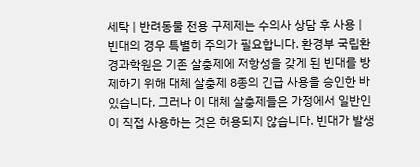세탁 | 반려동물 전용 구제제는 수의사 상담 후 사용 |
빈대의 경우 특별히 주의가 필요합니다. 환경부 국립환경과학원은 기존 살충제에 저항성을 갖게 된 빈대를 방제하기 위해 대체 살충제 8종의 긴급 사용을 승인한 바 있습니다. 그러나 이 대체 살충제들은 가정에서 일반인이 직접 사용하는 것은 허용되지 않습니다. 빈대가 발생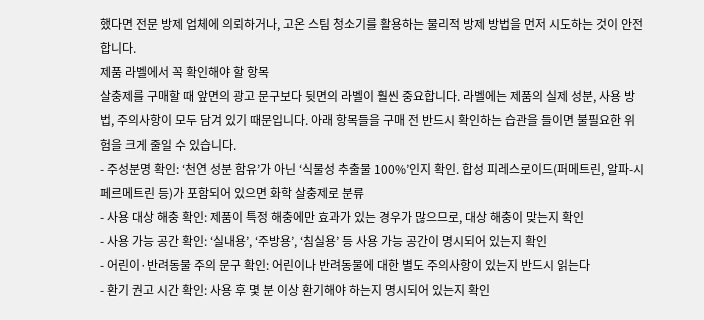했다면 전문 방제 업체에 의뢰하거나, 고온 스팀 청소기를 활용하는 물리적 방제 방법을 먼저 시도하는 것이 안전합니다.
제품 라벨에서 꼭 확인해야 할 항목
살충제를 구매할 때 앞면의 광고 문구보다 뒷면의 라벨이 훨씬 중요합니다. 라벨에는 제품의 실제 성분, 사용 방법, 주의사항이 모두 담겨 있기 때문입니다. 아래 항목들을 구매 전 반드시 확인하는 습관을 들이면 불필요한 위험을 크게 줄일 수 있습니다.
- 주성분명 확인: ‘천연 성분 함유’가 아닌 ‘식물성 추출물 100%’인지 확인. 합성 피레스로이드(퍼메트린, 알파-시페르메트린 등)가 포함되어 있으면 화학 살충제로 분류
- 사용 대상 해충 확인: 제품이 특정 해충에만 효과가 있는 경우가 많으므로, 대상 해충이 맞는지 확인
- 사용 가능 공간 확인: ‘실내용’, ‘주방용’, ‘침실용’ 등 사용 가능 공간이 명시되어 있는지 확인
- 어린이·반려동물 주의 문구 확인: 어린이나 반려동물에 대한 별도 주의사항이 있는지 반드시 읽는다
- 환기 권고 시간 확인: 사용 후 몇 분 이상 환기해야 하는지 명시되어 있는지 확인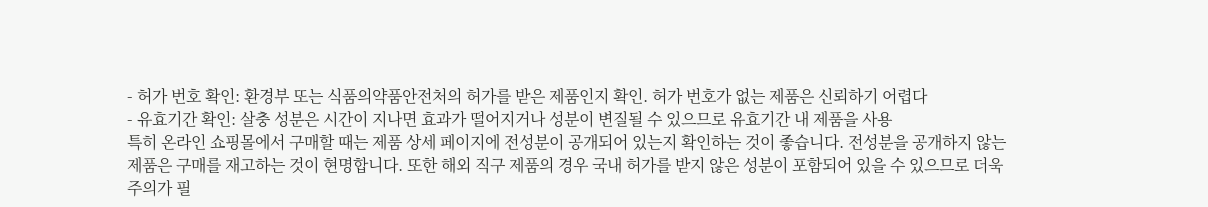- 허가 번호 확인: 환경부 또는 식품의약품안전처의 허가를 받은 제품인지 확인. 허가 번호가 없는 제품은 신뢰하기 어렵다
- 유효기간 확인: 살충 성분은 시간이 지나면 효과가 떨어지거나 성분이 변질될 수 있으므로 유효기간 내 제품을 사용
특히 온라인 쇼핑몰에서 구매할 때는 제품 상세 페이지에 전성분이 공개되어 있는지 확인하는 것이 좋습니다. 전성분을 공개하지 않는 제품은 구매를 재고하는 것이 현명합니다. 또한 해외 직구 제품의 경우 국내 허가를 받지 않은 성분이 포함되어 있을 수 있으므로 더욱 주의가 필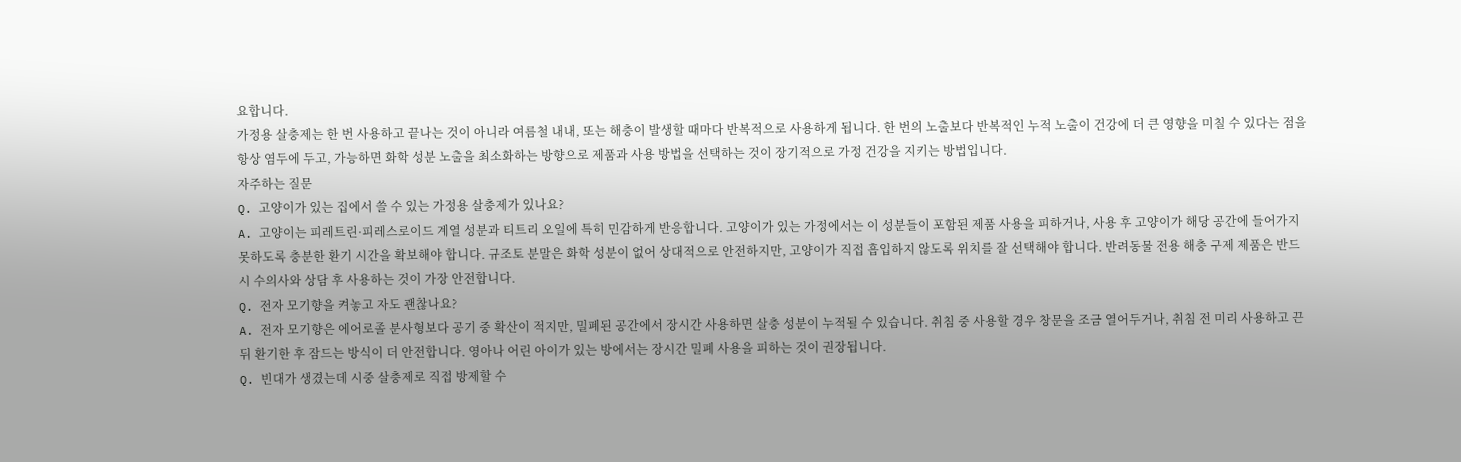요합니다.
가정용 살충제는 한 번 사용하고 끝나는 것이 아니라 여름철 내내, 또는 해충이 발생할 때마다 반복적으로 사용하게 됩니다. 한 번의 노출보다 반복적인 누적 노출이 건강에 더 큰 영향을 미칠 수 있다는 점을 항상 염두에 두고, 가능하면 화학 성분 노출을 최소화하는 방향으로 제품과 사용 방법을 선택하는 것이 장기적으로 가정 건강을 지키는 방법입니다.
자주하는 질문
Q. 고양이가 있는 집에서 쓸 수 있는 가정용 살충제가 있나요?
A. 고양이는 피레트린·피레스로이드 계열 성분과 티트리 오일에 특히 민감하게 반응합니다. 고양이가 있는 가정에서는 이 성분들이 포함된 제품 사용을 피하거나, 사용 후 고양이가 해당 공간에 들어가지 못하도록 충분한 환기 시간을 확보해야 합니다. 규조토 분말은 화학 성분이 없어 상대적으로 안전하지만, 고양이가 직접 흡입하지 않도록 위치를 잘 선택해야 합니다. 반려동물 전용 해충 구제 제품은 반드시 수의사와 상담 후 사용하는 것이 가장 안전합니다.
Q. 전자 모기향을 켜놓고 자도 괜찮나요?
A. 전자 모기향은 에어로졸 분사형보다 공기 중 확산이 적지만, 밀폐된 공간에서 장시간 사용하면 살충 성분이 누적될 수 있습니다. 취침 중 사용할 경우 창문을 조금 열어두거나, 취침 전 미리 사용하고 끈 뒤 환기한 후 잠드는 방식이 더 안전합니다. 영아나 어린 아이가 있는 방에서는 장시간 밀폐 사용을 피하는 것이 권장됩니다.
Q. 빈대가 생겼는데 시중 살충제로 직접 방제할 수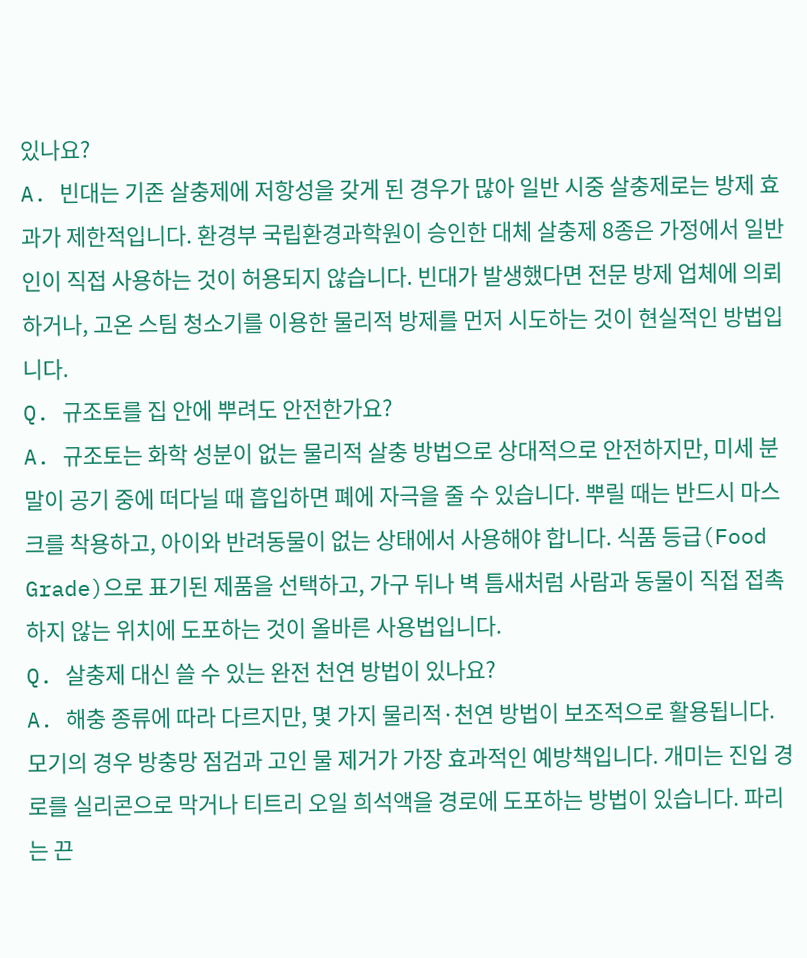있나요?
A. 빈대는 기존 살충제에 저항성을 갖게 된 경우가 많아 일반 시중 살충제로는 방제 효과가 제한적입니다. 환경부 국립환경과학원이 승인한 대체 살충제 8종은 가정에서 일반인이 직접 사용하는 것이 허용되지 않습니다. 빈대가 발생했다면 전문 방제 업체에 의뢰하거나, 고온 스팀 청소기를 이용한 물리적 방제를 먼저 시도하는 것이 현실적인 방법입니다.
Q. 규조토를 집 안에 뿌려도 안전한가요?
A. 규조토는 화학 성분이 없는 물리적 살충 방법으로 상대적으로 안전하지만, 미세 분말이 공기 중에 떠다닐 때 흡입하면 폐에 자극을 줄 수 있습니다. 뿌릴 때는 반드시 마스크를 착용하고, 아이와 반려동물이 없는 상태에서 사용해야 합니다. 식품 등급(Food Grade)으로 표기된 제품을 선택하고, 가구 뒤나 벽 틈새처럼 사람과 동물이 직접 접촉하지 않는 위치에 도포하는 것이 올바른 사용법입니다.
Q. 살충제 대신 쓸 수 있는 완전 천연 방법이 있나요?
A. 해충 종류에 따라 다르지만, 몇 가지 물리적·천연 방법이 보조적으로 활용됩니다. 모기의 경우 방충망 점검과 고인 물 제거가 가장 효과적인 예방책입니다. 개미는 진입 경로를 실리콘으로 막거나 티트리 오일 희석액을 경로에 도포하는 방법이 있습니다. 파리는 끈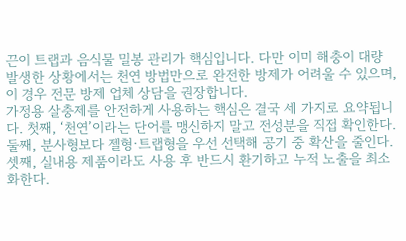끈이 트랩과 음식물 밀봉 관리가 핵심입니다. 다만 이미 해충이 대량 발생한 상황에서는 천연 방법만으로 완전한 방제가 어려울 수 있으며, 이 경우 전문 방제 업체 상담을 권장합니다.
가정용 살충제를 안전하게 사용하는 핵심은 결국 세 가지로 요약됩니다. 첫째, ‘천연’이라는 단어를 맹신하지 말고 전성분을 직접 확인한다. 둘째, 분사형보다 젤형·트랩형을 우선 선택해 공기 중 확산을 줄인다. 셋째, 실내용 제품이라도 사용 후 반드시 환기하고 누적 노출을 최소화한다.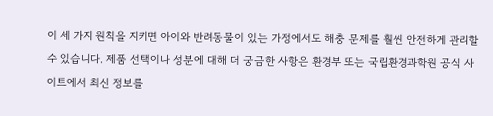이 세 가지 원칙을 지키면 아이와 반려동물이 있는 가정에서도 해충 문제를 훨씬 안전하게 관리할 수 있습니다. 제품 선택이나 성분에 대해 더 궁금한 사항은 환경부 또는 국립환경과학원 공식 사이트에서 최신 정보를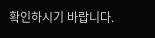확인하시기 바랍니다.